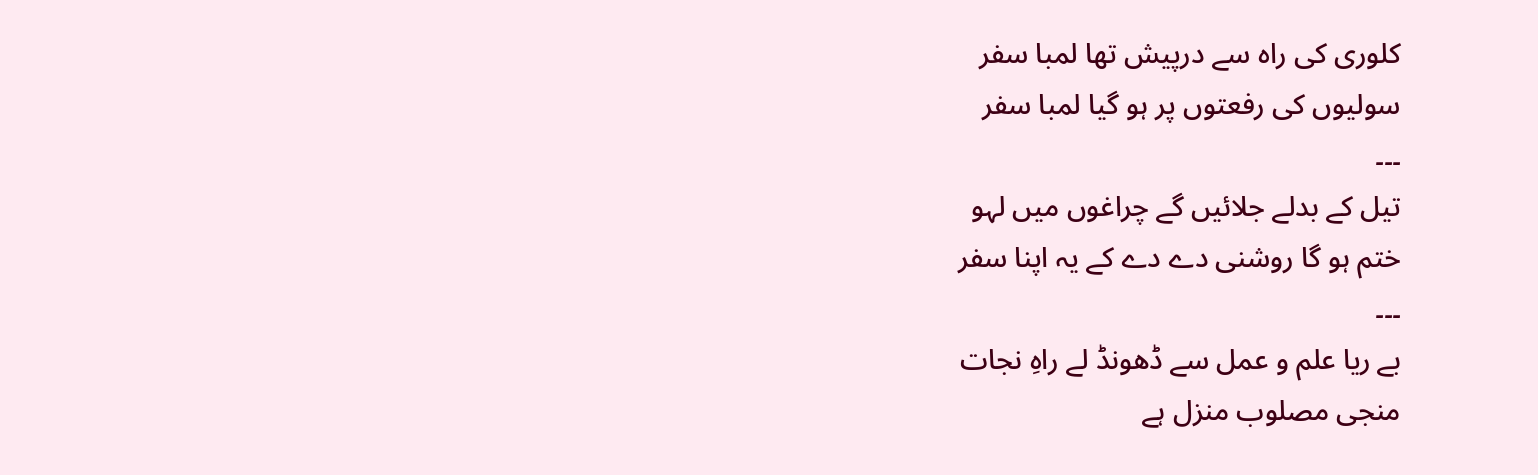کلوری کی راہ سے درپیش تھا لمبا سفر
سولیوں کی رفعتوں پر ہو گیا لمبا سفر
۔۔۔
تیل کے بدلے جلائیں گے چراغوں میں لہو
ختم ہو گا روشنی دے دے کے یہ اپنا سفر
۔۔۔
بے ریا علم و عمل سے ڈھونڈ لے راہِ نجات
منجی مصلوب منزل ہے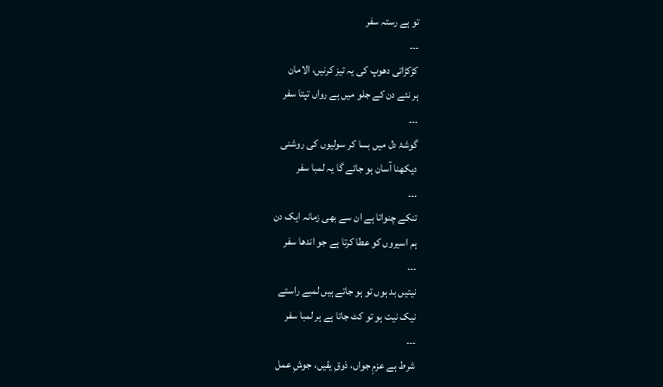تو ہے رستہ سفر
۔۔۔
کڑکڑاتی دھوپ کی یہ تیز کرنیں، الامان
ہر نئے دن کے جلو میں ہے رواں تپتا سفر
۔۔۔
گوشۂ دل میں بسا کر سولیوں کی روشنی
دیکھنا آسان ہو جائے گا یہ لمبا سفر
۔۔۔
تنکے چنواتا ہے ان سے بھی زمانہ ایک دن
ہم اسیروں کو عطا کرتا ہے جو اندھا سفر
۔۔۔
نیتیں بد ہوں تو ہو جاتے ہیں لمبے راستے
نیک نیت ہو تو کٹ جاتا ہے ہر لمبا سفر
۔۔۔
شرط ہے عزمِ جواں، ذوقِ یقیں، جوشِ عمل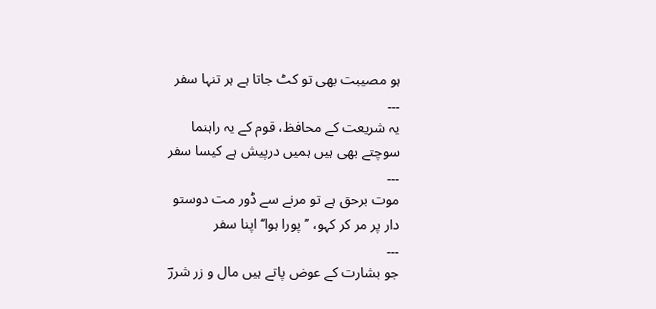ہو مصیبت بھی تو کٹ جاتا ہے ہر تنہا سفر
۔۔۔
یہ شریعت کے محافظ، قوم کے یہ راہنما
سوچتے بھی ہیں ہمیں درپیش ہے کیسا سفر
۔۔۔
موت برحق ہے تو مرنے سے ڈور مت دوستو
دار پر مر کر کہو، ’’پورا ہوا‘‘ اپنا سفر
۔۔۔
جو بشارت کے عوض پاتے ہیں مال و زر شررؔ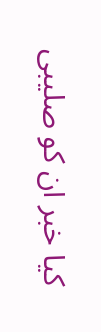کیا خبر ان کو صلیبی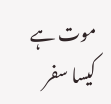موت ہے کیسا سفر